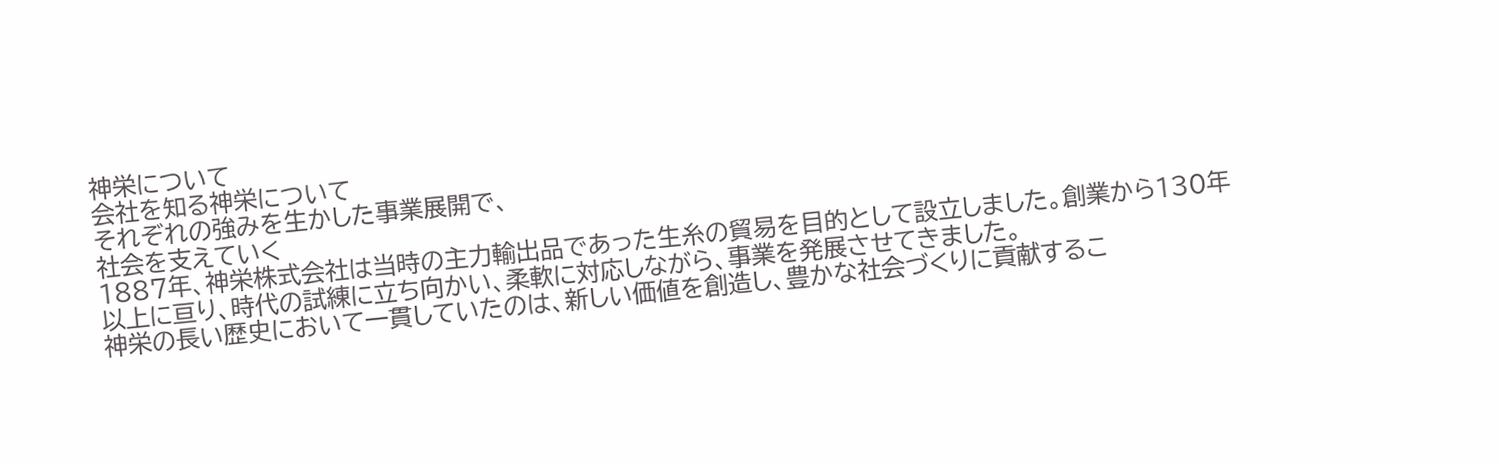神栄について
会社を知る神栄について
それぞれの強みを生かした事業展開で、
社会を支えていく
1887年、神栄株式会社は当時の主力輸出品であった生糸の貿易を目的として設立しました。創業から130年以上に亘り、時代の試練に立ち向かい、柔軟に対応しながら、事業を発展させてきました。
神栄の長い歴史において一貫していたのは、新しい価値を創造し、豊かな社会づくりに貢献するこ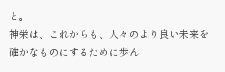と。
神栄は、これからも、人々のより良い未来を確かなものにするために歩ん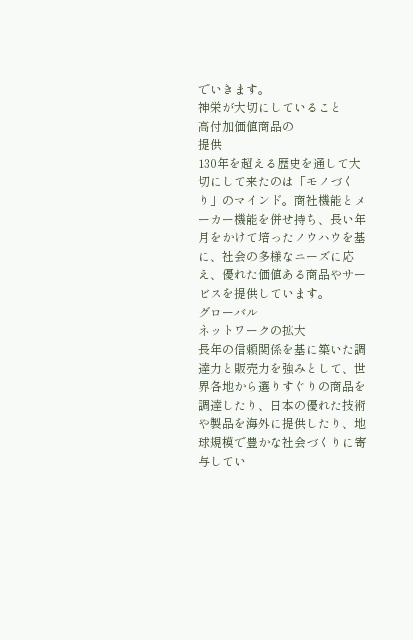でいきます。
神栄が大切にしていること
高付加価値商品の
提供
130年を超える歴史を通して大切にして来たのは「モノづくり」のマインド。商社機能とメーカー機能を併せ持ち、長い年月をかけて培ったノウハウを基に、社会の多様なニーズに応え、優れた価値ある商品やサービスを提供しています。
グローバル
ネットワークの拡大
長年の信頼関係を基に築いた調達力と販売力を強みとして、世界各地から選りすぐりの商品を調達したり、日本の優れた技術や製品を海外に提供したり、地球規模で豊かな社会づくりに寄与してい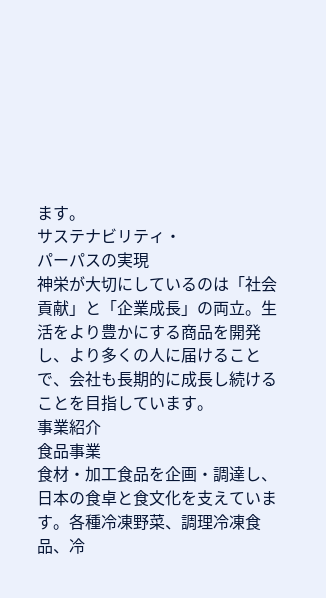ます。
サステナビリティ・
パーパスの実現
神栄が大切にしているのは「社会貢献」と「企業成長」の両立。生活をより豊かにする商品を開発し、より多くの人に届けることで、会社も長期的に成長し続けることを目指しています。
事業紹介
食品事業
食材・加工食品を企画・調達し、日本の食卓と食文化を支えています。各種冷凍野菜、調理冷凍食品、冷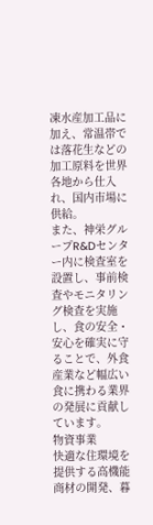凍水産加工品に加え、常温帯では落花生などの加工原料を世界各地から仕入れ、国内市場に供給。
また、神栄グループR&Dセンター内に検査室を設置し、事前検査やモニタリング検査を実施し、食の安全・安心を確実に守ることで、外食産業など幅広い食に携わる業界の発展に貢献しています。
物資事業
快適な住環境を提供する高機能商材の開発、暮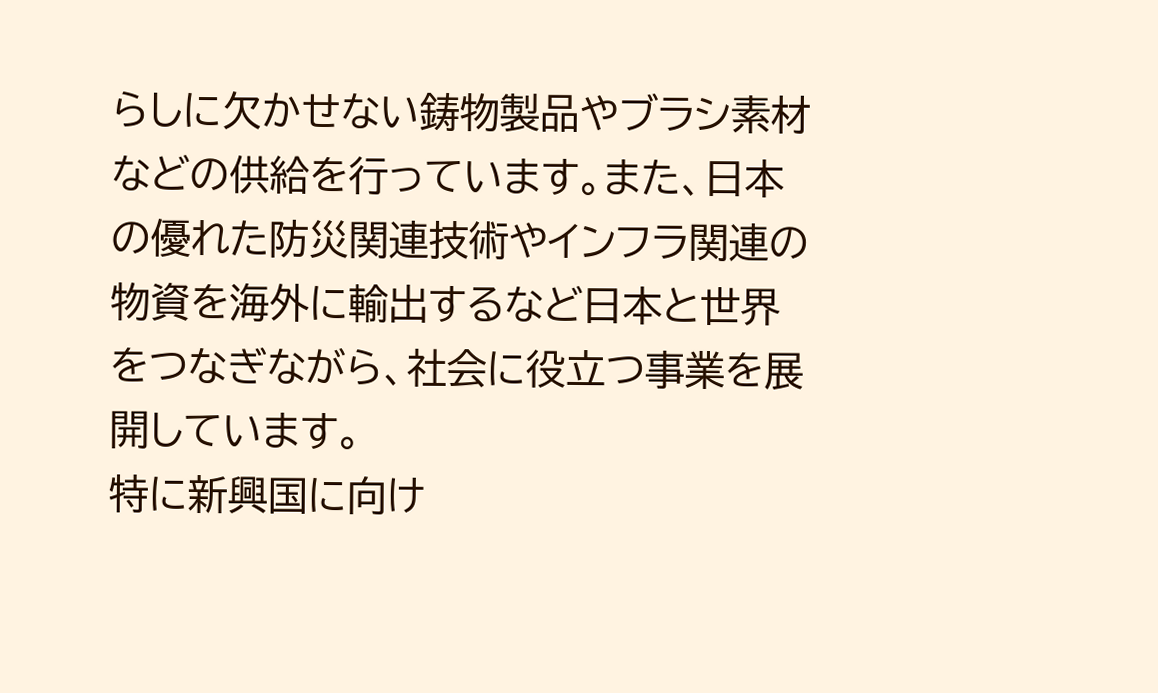らしに欠かせない鋳物製品やブラシ素材などの供給を行っています。また、日本の優れた防災関連技術やインフラ関連の物資を海外に輸出するなど日本と世界をつなぎながら、社会に役立つ事業を展開しています。
特に新興国に向け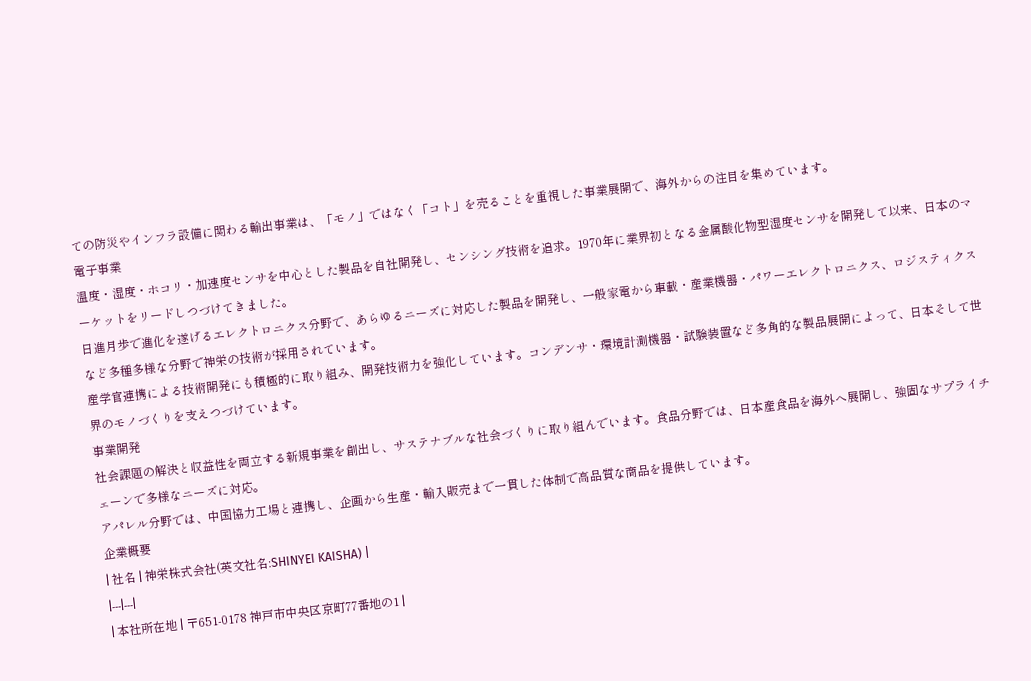ての防災やインフラ設備に関わる輸出事業は、「モノ」ではなく「コト」を売ることを重視した事業展開で、海外からの注目を集めています。
電子事業
温度・湿度・ホコリ・加速度センサを中心とした製品を自社開発し、センシング技術を追求。1970年に業界初となる金属酸化物型湿度センサを開発して以来、日本のマーケットをリードしつづけてきました。
日進月歩で進化を遂げるエレクトロニクス分野で、あらゆるニーズに対応した製品を開発し、一般家電から車載・産業機器・パワーエレクトロニクス、ロジスティクスなど多種多様な分野で神栄の技術が採用されています。
産学官連携による技術開発にも積極的に取り組み、開発技術力を強化しています。コンデンサ・環境計測機器・試験装置など多角的な製品展開によって、日本そして世界のモノづくりを支えつづけています。
事業開発
社会課題の解決と収益性を両立する新規事業を創出し、サステナブルな社会づくりに取り組んでいます。食品分野では、日本産食品を海外へ展開し、強固なサプライチェーンで多様なニーズに対応。
アパレル分野では、中国協力工場と連携し、企画から生産・輸入販売まで一貫した体制で高品質な商品を提供しています。
企業概要
| 社名 | 神栄株式会社(英文社名:SHINYEI KAISHA) |
|---|---|
| 本社所在地 | 〒651-0178 神戸市中央区京町77番地の1 |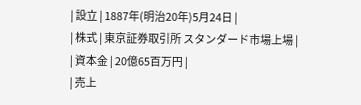| 設立 | 1887年(明治20年)5月24日 |
| 株式 | 東京証券取引所 スタンダード市場上場 |
| 資本金 | 20億65百万円 |
| 売上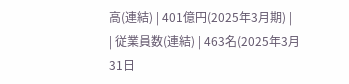高(連結) | 401億円(2025年3月期) |
| 従業員数(連結) | 463名(2025年3月31日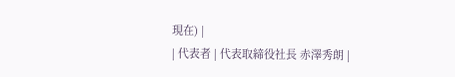現在) |
| 代表者 | 代表取締役社長 赤澤秀朗 |